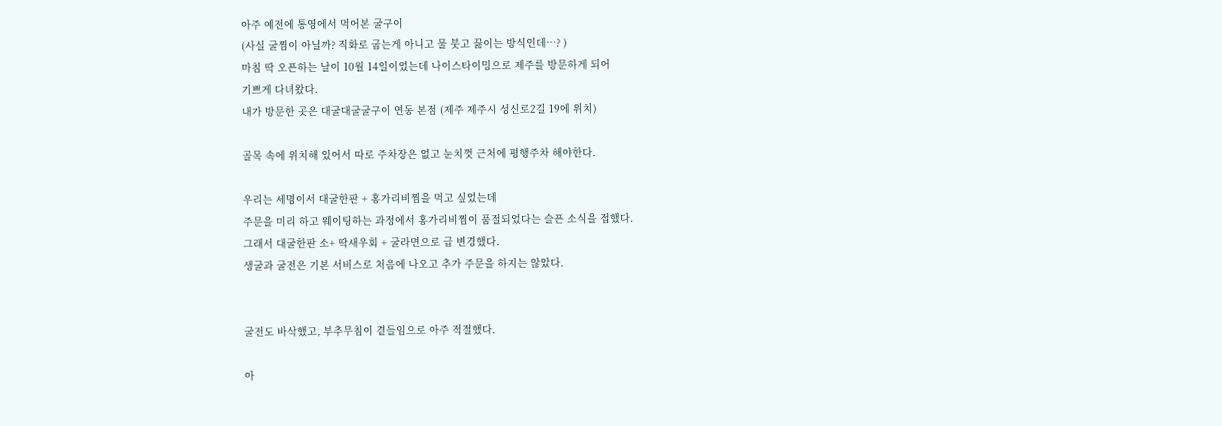아주 예전에 통영에서 먹어본 굴구이
(사실 굴찜이 아닐까? 직화로 굽는게 아니고 물 붓고 끓이는 방식인데…? )
마침 딱 오픈하는 날이 10월 14일이었는데 나이스타이밍으로 제주를 방문하게 되어
기쁘게 다녀왔다.
내가 방문한 곳은 대굴대굴굴구이 연동 본점 (제주 제주시 성신로2길 19에 위치)

골목 속에 위치해 있어서 따로 주차장은 없고 눈치껏 근처에 평행주차 해야한다.

우리는 세명이서 대굴한판 + 홍가리비찜을 먹고 싶었는데
주문을 미리 하고 웨이팅하는 과정에서 홍가리비찜이 품절되었다는 슬픈 소식을 접했다.
그래서 대굴한판 소+ 딱새우회 + 굴라면으로 급 변경했다.
생굴과 굴전은 기본 서비스로 처음에 나오고 추가 주문을 하지는 않았다.


굴전도 바삭했고, 부추무침이 곁들임으로 아주 적절했다.

아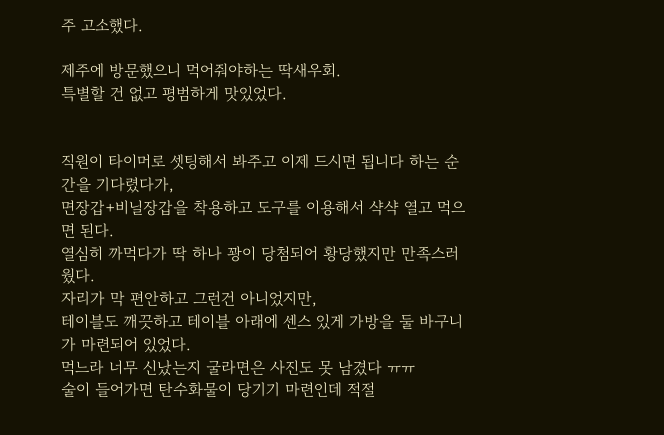주 고소했다.

제주에 방문했으니 먹어줘야하는 딱새우회.
특별할 건 없고 평범하게 맛있었다.


직원이 타이머로 셋팅해서 봐주고 이제 드시면 됩니다 하는 순간을 기다렸다가,
면장갑+비닐장갑을 착용하고 도구를 이용해서 샥샥 열고 먹으면 된다.
열심히 까먹다가 딱 하나 꽝이 당첨되어 황당했지만 만족스러웠다.
자리가 막 편안하고 그런건 아니었지만,
테이블도 깨끗하고 테이블 아래에 센스 있게 가방을 둘 바구니가 마련되어 있었다.
먹느라 너무 신났는지 굴라면은 사진도 못 남겼다 ㅠㅠ
술이 들어가면 탄수화물이 당기기 마련인데 적절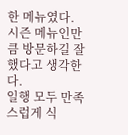한 메뉴였다.
시즌 메뉴인만큼 방문하길 잘했다고 생각한다.
일행 모두 만족스럽게 식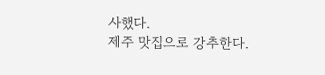사했다.
제주 맛집으로 강추한다.